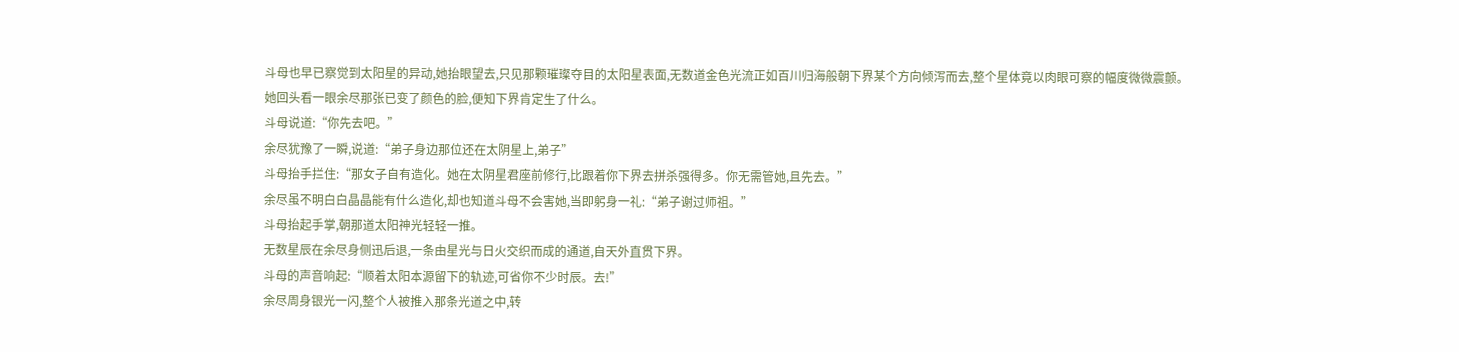斗母也早已察觉到太阳星的异动,她抬眼望去,只见那颗璀璨夺目的太阳星表面,无数道金色光流正如百川归海般朝下界某个方向倾泻而去,整个星体竟以肉眼可察的幅度微微震颤。
她回头看一眼余尽那张已变了颜色的脸,便知下界肯定生了什么。
斗母说道:“你先去吧。”
余尽犹豫了一瞬,说道:“弟子身边那位还在太阴星上,弟子”
斗母抬手拦住:“那女子自有造化。她在太阴星君座前修行,比跟着你下界去拼杀强得多。你无需管她,且先去。”
余尽虽不明白白晶晶能有什么造化,却也知道斗母不会害她,当即躬身一礼:“弟子谢过师祖。”
斗母抬起手掌,朝那道太阳神光轻轻一推。
无数星辰在余尽身侧迅后退,一条由星光与日火交织而成的通道,自天外直贯下界。
斗母的声音响起:“顺着太阳本源留下的轨迹,可省你不少时辰。去!”
余尽周身银光一闪,整个人被推入那条光道之中,转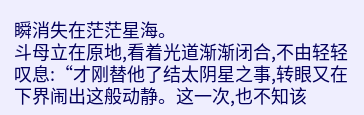瞬消失在茫茫星海。
斗母立在原地,看着光道渐渐闭合,不由轻轻叹息:“才刚替他了结太阴星之事,转眼又在下界闹出这般动静。这一次,也不知该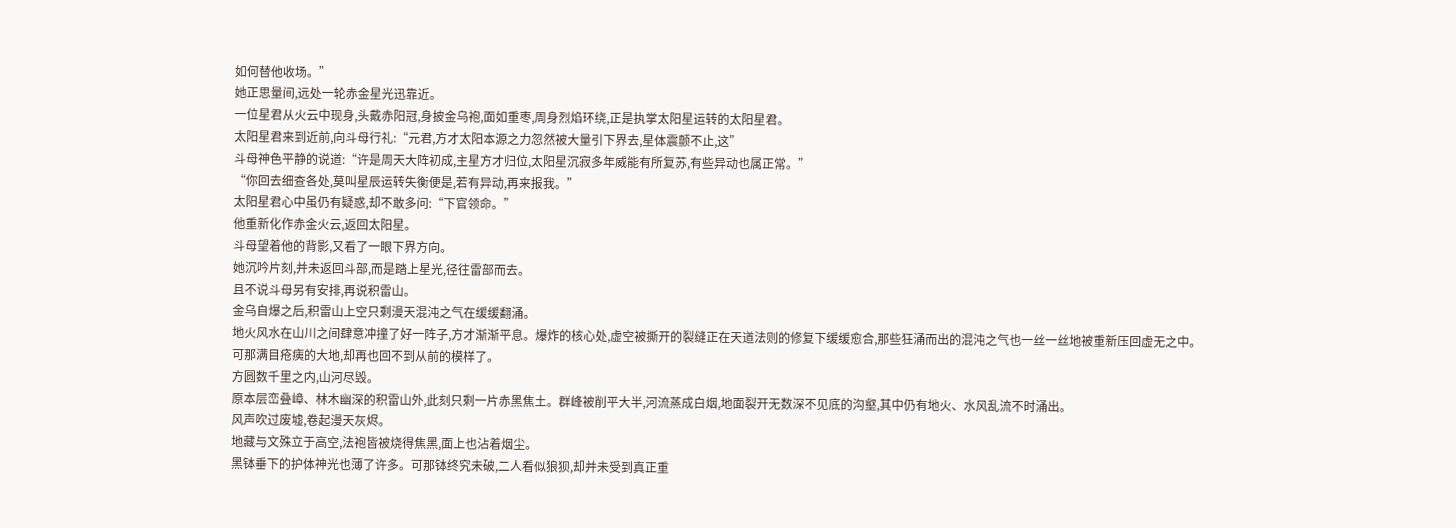如何替他收场。”
她正思量间,远处一轮赤金星光迅靠近。
一位星君从火云中现身,头戴赤阳冠,身披金乌袍,面如重枣,周身烈焰环绕,正是执掌太阳星运转的太阳星君。
太阳星君来到近前,向斗母行礼:“元君,方才太阳本源之力忽然被大量引下界去,星体震颤不止,这”
斗母神色平静的说道:“许是周天大阵初成,主星方才归位,太阳星沉寂多年威能有所复苏,有些异动也属正常。”
“你回去细查各处,莫叫星辰运转失衡便是,若有异动,再来报我。”
太阳星君心中虽仍有疑惑,却不敢多问:“下官领命。”
他重新化作赤金火云,返回太阳星。
斗母望着他的背影,又看了一眼下界方向。
她沉吟片刻,并未返回斗部,而是踏上星光,径往雷部而去。
且不说斗母另有安排,再说积雷山。
金乌自爆之后,积雷山上空只剩漫天混沌之气在缓缓翻涌。
地火风水在山川之间肆意冲撞了好一阵子,方才渐渐平息。爆炸的核心处,虚空被撕开的裂缝正在天道法则的修复下缓缓愈合,那些狂涌而出的混沌之气也一丝一丝地被重新压回虚无之中。
可那满目疮痍的大地,却再也回不到从前的模样了。
方圆数千里之内,山河尽毁。
原本层峦叠嶂、林木幽深的积雷山外,此刻只剩一片赤黑焦土。群峰被削平大半,河流蒸成白烟,地面裂开无数深不见底的沟壑,其中仍有地火、水风乱流不时涌出。
风声吹过废墟,卷起漫天灰烬。
地藏与文殊立于高空,法袍皆被烧得焦黑,面上也沾着烟尘。
黑钵垂下的护体神光也薄了许多。可那钵终究未破,二人看似狼狈,却并未受到真正重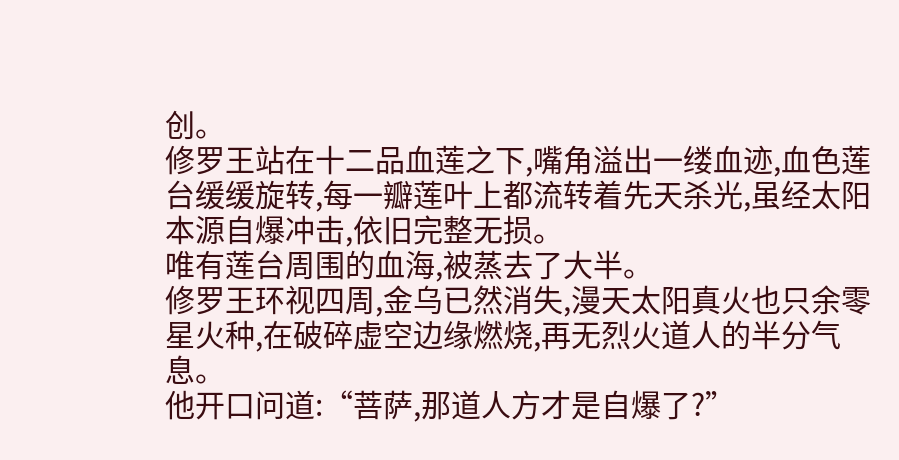创。
修罗王站在十二品血莲之下,嘴角溢出一缕血迹,血色莲台缓缓旋转,每一瓣莲叶上都流转着先天杀光,虽经太阳本源自爆冲击,依旧完整无损。
唯有莲台周围的血海,被蒸去了大半。
修罗王环视四周,金乌已然消失,漫天太阳真火也只余零星火种,在破碎虚空边缘燃烧,再无烈火道人的半分气息。
他开口问道:“菩萨,那道人方才是自爆了?”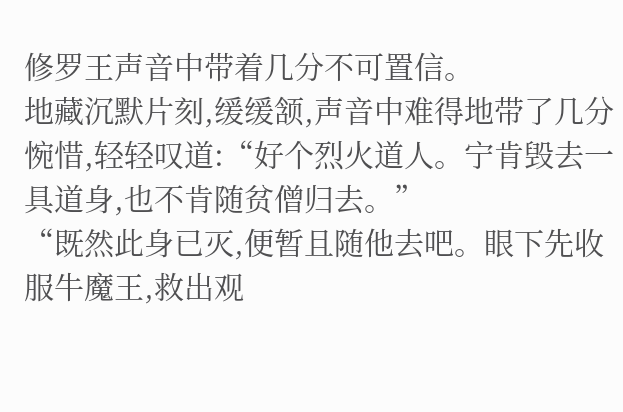修罗王声音中带着几分不可置信。
地藏沉默片刻,缓缓颔,声音中难得地带了几分惋惜,轻轻叹道:“好个烈火道人。宁肯毁去一具道身,也不肯随贫僧归去。”
“既然此身已灭,便暂且随他去吧。眼下先收服牛魔王,救出观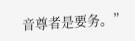音尊者是要务。”